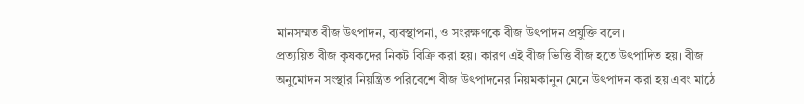মানসম্মত বীজ উৎপাদন, ব্যবস্থাপনা, ও সংরক্ষণকে বীজ উৎপাদন প্রযুক্তি বলে।
প্রত্যয়িত বীজ কৃষকদের নিকট বিক্রি করা হয়। কারণ এই বীজ ভিত্তি বীজ হতে উৎপাদিত হয়। বীজ অনুমোদন সংস্থার নিয়ন্ত্রিত পরিবেশে বীজ উৎপাদনের নিয়মকানুন মেনে উৎপাদন করা হয় এবং মাঠে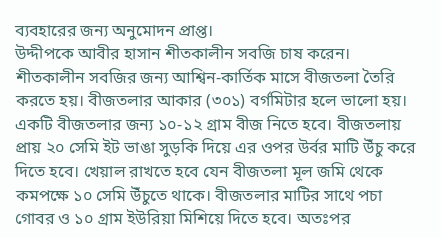ব্যবহারের জন্য অনুমোদন প্রাপ্ত।
উদ্দীপকে আবীর হাসান শীতকালীন সবজি চাষ করেন।
শীতকালীন সবজির জন্য আশ্বিন-কার্তিক মাসে বীজতলা তৈরি করতে হয়। বীজতলার আকার (৩০১) বর্গমিটার হলে ভালো হয়। একটি বীজতলার জন্য ১০-১২ গ্রাম বীজ নিতে হবে। বীজতলায় প্রায় ২০ সেমি ইট ভাঙা সুড়কি দিয়ে এর ওপর উর্বর মাটি উঁচু করে দিতে হবে। খেয়াল রাখতে হবে যেন বীজতলা মূল জমি থেকে কমপক্ষে ১০ সেমি উঁচুতে থাকে। বীজতলার মাটির সাথে পচা গোবর ও ১০ গ্রাম ইউরিয়া মিশিয়ে দিতে হবে। অতঃপর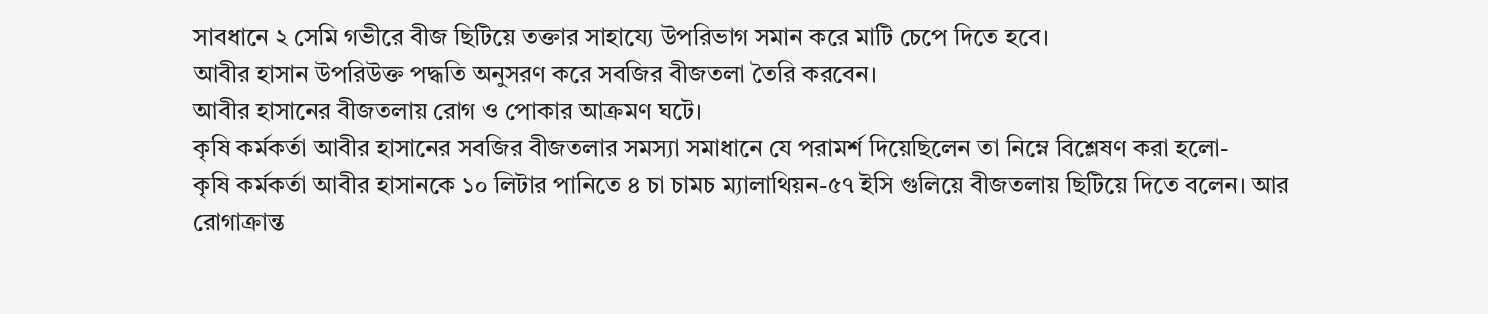সাবধানে ২ সেমি গভীরে বীজ ছিটিয়ে তক্তার সাহায্যে উপরিভাগ সমান করে মাটি চেপে দিতে হবে।
আবীর হাসান উপরিউক্ত পদ্ধতি অনুসরণ করে সবজির বীজতলা তৈরি করবেন।
আবীর হাসানের বীজতলায় রোগ ও পোকার আক্রমণ ঘটে।
কৃষি কর্মকর্তা আবীর হাসানের সবজির বীজতলার সমস্যা সমাধানে যে পরামর্শ দিয়েছিলেন তা নিম্নে বিশ্লেষণ করা হলো-
কৃষি কর্মকর্তা আবীর হাসানকে ১০ লিটার পানিতে ৪ চা চামচ ম্যালাথিয়ন-৫৭ ইসি গুলিয়ে বীজতলায় ছিটিয়ে দিতে বলেন। আর রোগাক্রান্ত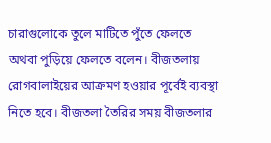চারাগুলোকে তুলে মাটিতে পুঁতে ফেলতে অথবা পুড়িয়ে ফেলতে বলেন। বীজতলায় রোগবালাইয়ের আক্রমণ হওয়ার পূর্বেই ব্যবস্থা নিতে হবে। বীজতলা তৈরির সময় বীজতলার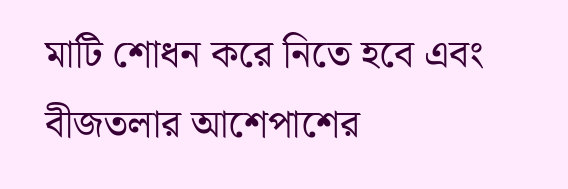মাটি শোধন করে নিতে হবে এবং বীজতলার আশেপাশের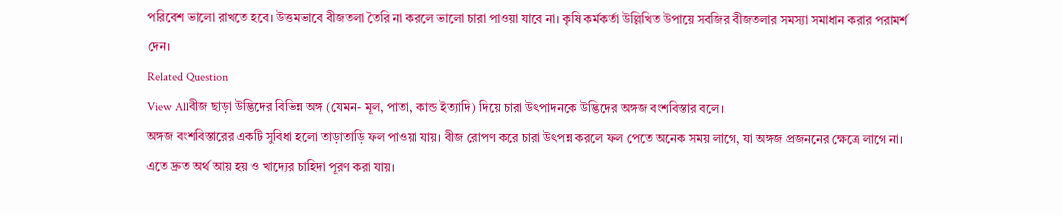পরিবেশ ভালো রাখতে হবে। উত্তমভাবে বীজতলা তৈরি না করলে ভালো চারা পাওয়া যাবে না। কৃষি কর্মকর্তা উল্লিখিত উপায়ে সবজির বীজতলার সমস্যা সমাধান করার পরামর্শ দেন।
Related Question
View Allবীজ ছাড়া উদ্ভিদের বিভিন্ন অঙ্গ (যেমন- মূল, পাতা, কান্ড ইত্যাদি) দিয়ে চারা উৎপাদনকে উদ্ভিদের অঙ্গজ বংশবিস্তার বলে।
অঙ্গজ বংশবিস্তারের একটি সুবিধা হলো তাড়াতাড়ি ফল পাওয়া যায়। বীজ রোপণ করে চারা উৎপন্ন করলে ফল পেতে অনেক সময় লাগে, যা অঙ্গজ প্রজননের ক্ষেত্রে লাগে না। এতে দ্রুত অর্থ আয় হয় ও খাদ্যের চাহিদা পূরণ করা যায়।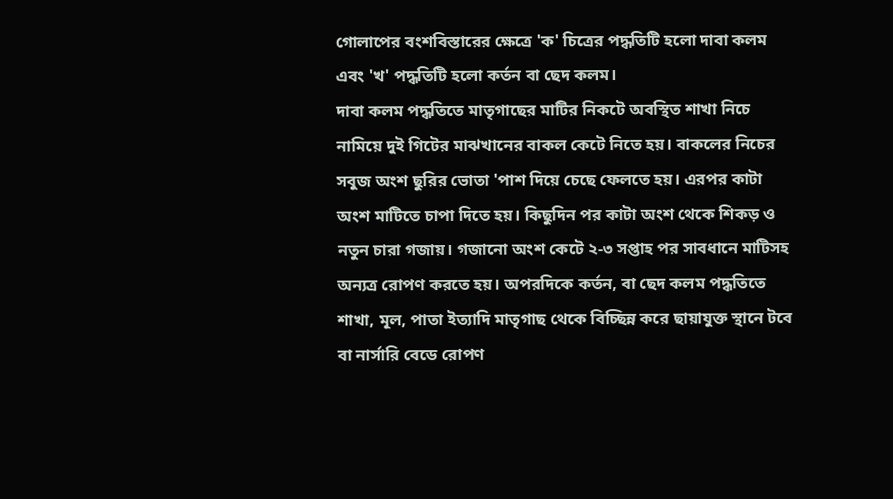গোলাপের বংশবিস্তারের ক্ষেত্রে 'ক' চিত্রের পদ্ধতিটি হলো দাবা কলম এবং 'খ' পদ্ধতিটি হলো কর্তন বা ছেদ কলম।
দাবা কলম পদ্ধতিতে মাতৃগাছের মাটির নিকটে অবস্থিত শাখা নিচে নামিয়ে দুই গিটের মাঝখানের বাকল কেটে নিতে হয়। বাকলের নিচের সবুজ অংশ ছুরির ভোতা 'পাশ দিয়ে চেছে ফেলতে হয়। এরপর কাটা অংশ মাটিতে চাপা দিতে হয়। কিছুদিন পর কাটা অংশ থেকে শিকড় ও নতুন চারা গজায়। গজানো অংশ কেটে ২-৩ সপ্তাহ পর সাবধানে মাটিসহ অন্যত্র রোপণ করতে হয়। অপরদিকে কর্তন, বা ছেদ কলম পদ্ধতিতে শাখা, মূল, পাতা ইত্যাদি মাতৃগাছ থেকে বিচ্ছিন্ন করে ছায়াযুক্ত স্থানে টবে বা নার্সারি বেডে রোপণ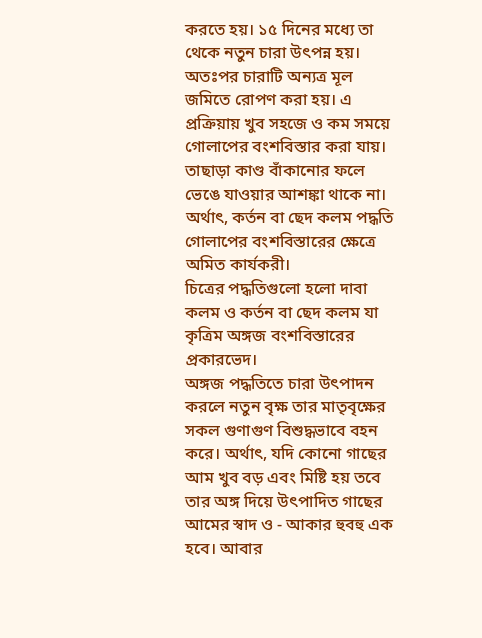করতে হয়। ১৫ দিনের মধ্যে তা থেকে নতুন চারা উৎপন্ন হয়। অতঃপর চারাটি অন্যত্র মূল জমিতে রোপণ করা হয়। এ প্রক্রিয়ায় খুব সহজে ও কম সময়ে গোলাপের বংশবিস্তার করা যায়। তাছাড়া কাণ্ড বাঁকানোর ফলে ভেঙে যাওয়ার আশঙ্কা থাকে না।
অর্থাৎ, কর্তন বা ছেদ কলম পদ্ধতি গোলাপের বংশবিস্তারের ক্ষেত্রে অমিত কার্যকরী।
চিত্রের পদ্ধতিগুলো হলো দাবা কলম ও কর্তন বা ছেদ কলম যা কৃত্রিম অঙ্গজ বংশবিস্তারের প্রকারভেদ।
অঙ্গজ পদ্ধতিতে চারা উৎপাদন করলে নতুন বৃক্ষ তার মাতৃবৃক্ষের সকল গুণাগুণ বিশুদ্ধভাবে বহন করে। অর্থাৎ, যদি কোনো গাছের আম খুব বড় এবং মিষ্টি হয় তবে তার অঙ্গ দিয়ে উৎপাদিত গাছের আমের স্বাদ ও - আকার হুবহু এক হবে। আবার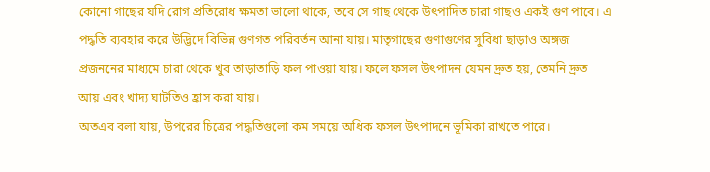কোনো গাছের যদি রোগ প্রতিরোধ ক্ষমতা ভালো থাকে, তবে সে গাছ থেকে উৎপাদিত চারা গাছও একই গুণ পাবে। এ পদ্ধতি ব্যবহার করে উদ্ভিদে বিভিন্ন গুণগত পরিবর্তন আনা যায়। মাতৃগাছের গুণাগুণের সুবিধা ছাড়াও অঙ্গজ প্রজননের মাধ্যমে চারা থেকে খুব তাড়াতাড়ি ফল পাওয়া যায়। ফলে ফসল উৎপাদন যেমন দ্রুত হয়, তেমনি দ্রুত আয় এবং খাদ্য ঘাটতিও হ্রাস করা যায়।
অতএব বলা যায়, উপরের চিত্রের পদ্ধতিগুলো কম সময়ে অধিক ফসল উৎপাদনে ভূমিকা রাখতে পারে।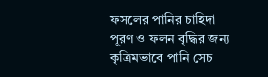ফসলের পানির চাহিদা পূরণ ও ফলন বৃদ্ধির জন্য কৃত্রিমভাবে পানি সেচ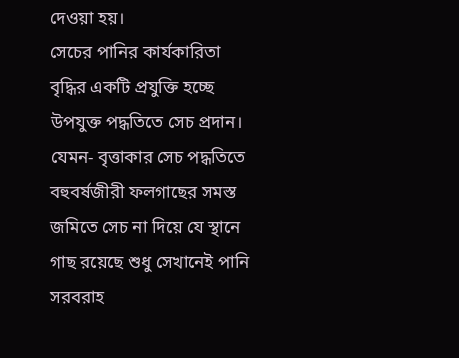দেওয়া হয়।
সেচের পানির কার্যকারিতা বৃদ্ধির একটি প্রযুক্তি হচ্ছে উপযুক্ত পদ্ধতিতে সেচ প্রদান। যেমন- বৃত্তাকার সেচ পদ্ধতিতে বহুবর্ষজীরী ফলগাছের সমস্ত জমিতে সেচ না দিয়ে যে স্থানে গাছ রয়েছে শুধু সেখানেই পানি সরবরাহ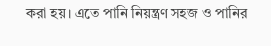করা হয়। এতে পানি নিয়ন্ত্রণ সহজ ও পানির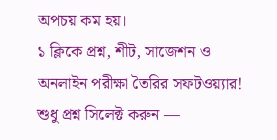অপচয় কম হয়।
১ ক্লিকে প্রশ্ন, শীট, সাজেশন ও
অনলাইন পরীক্ষা তৈরির সফটওয়্যার!
শুধু প্রশ্ন সিলেক্ট করুন —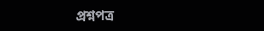প্রশ্নপত্র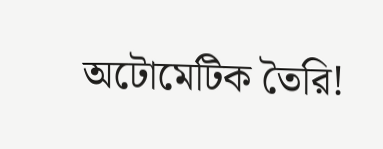অটোমেটিক তৈরি!